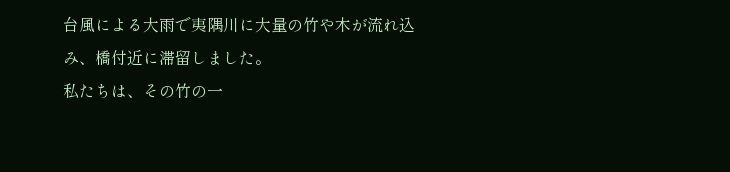台風による大雨で夷隅川に大量の竹や木が流れ込み、橋付近に滞留しました。
私たちは、その竹の一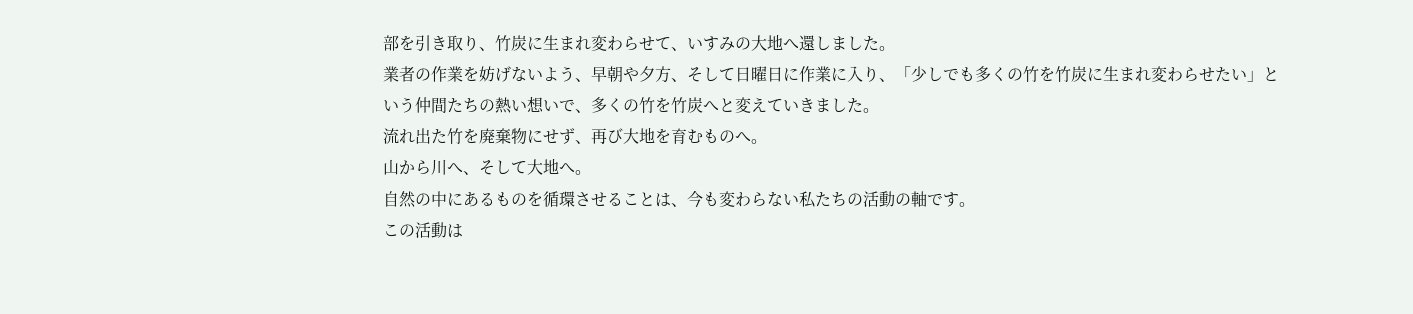部を引き取り、竹炭に生まれ変わらせて、いすみの大地へ還しました。
業者の作業を妨げないよう、早朝や夕方、そして日曜日に作業に入り、「少しでも多くの竹を竹炭に生まれ変わらせたい」という仲間たちの熱い想いで、多くの竹を竹炭へと変えていきました。
流れ出た竹を廃棄物にせず、再び大地を育むものへ。
山から川へ、そして大地へ。
自然の中にあるものを循環させることは、今も変わらない私たちの活動の軸です。
この活動は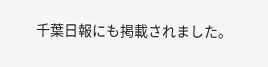千葉日報にも掲載されました。